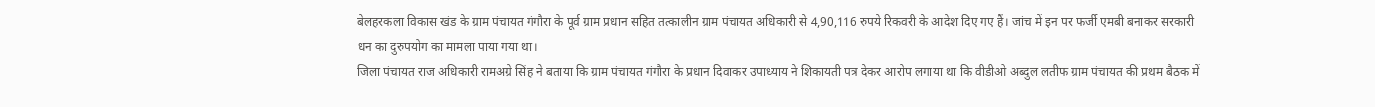बेलहरकला विकास खंड के ग्राम पंचायत गंगौरा के पूर्व ग्राम प्रधान सहित तत्कालीन ग्राम पंचायत अधिकारी से 4,90,116 रुपये रिकवरी के आदेश दिए गए हैं। जांच में इन पर फर्जी एमबी बनाकर सरकारी धन का दुरुपयोग का मामला पाया गया था।
जिला पंचायत राज अधिकारी रामअग्रे सिंह ने बताया कि ग्राम पंचायत गंगौरा के प्रधान दिवाकर उपाध्याय ने शिकायती पत्र देकर आरोप लगाया था कि वीडीओ अब्दुल लतीफ ग्राम पंचायत की प्रथम बैठक में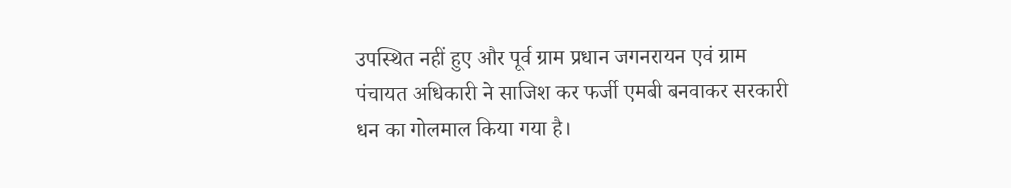उपस्थित नहीं हुए और पूर्व ग्राम प्रधान जगनरायन एवं ग्राम पंचायत अधिकारी ने साजिश कर फर्जी एमबी बनवाकर सरकारी धन का गोलमाल किया गया है।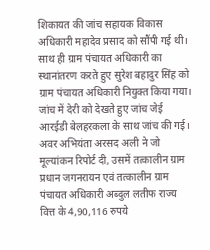शिकायत की जांच सहायक विकास अधिकारी महादेव प्रसाद को सौंपी गई थी। साथ ही ग्राम पंचायत अधिकारी का स्थानांतरण करते हुए सुरेश बहादुर सिंह को ग्राम पंचायत अधिकारी नियुक्त किया गया।
जांच में देरी को देखते हुए जांच जेई आरईडी बेलहरकला के साथ जांच की गई। अवर अभियंता अरसद अली ने जो मूल्यांकन रिपोर्ट दी, उसमें तत्कालीन ग्राम प्रधान जगनरायन एवं तत्कालीन ग्राम पंचायत अधिकारी अब्दुल लतीफ राज्य वित्त के 4,90,116 रुपये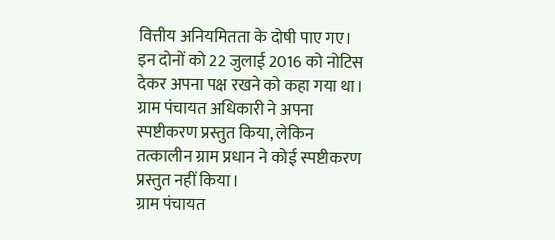वित्तीय अनियमितता के दोषी पाए गए। इन दोनों को 22 जुलाई 2016 को नोटिस देकर अपना पक्ष रखने को कहा गया था। ग्राम पंचायत अधिकारी ने अपना स्पष्टीकरण प्रस्तुत किया, लेकिन तत्कालीन ग्राम प्रधान ने कोई स्पष्टीकरण प्रस्तुत नहीं किया।
ग्राम पंचायत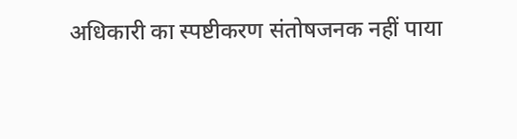अधिकारी का स्पष्टीकरण संतोषजनक नहीं पाया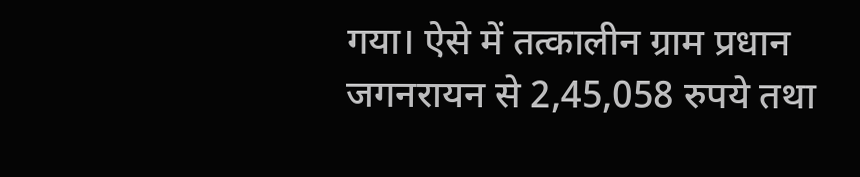गया। ऐसे में तत्कालीन ग्राम प्रधान जगनरायन से 2,45,058 रुपये तथा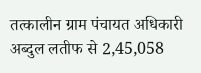तत्कालीन ग्राम पंचायत अधिकारी अब्दुल लतीफ से 2,45,058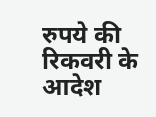रुपये की रिकवरी के आदेश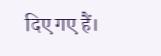दिए गए हैं।